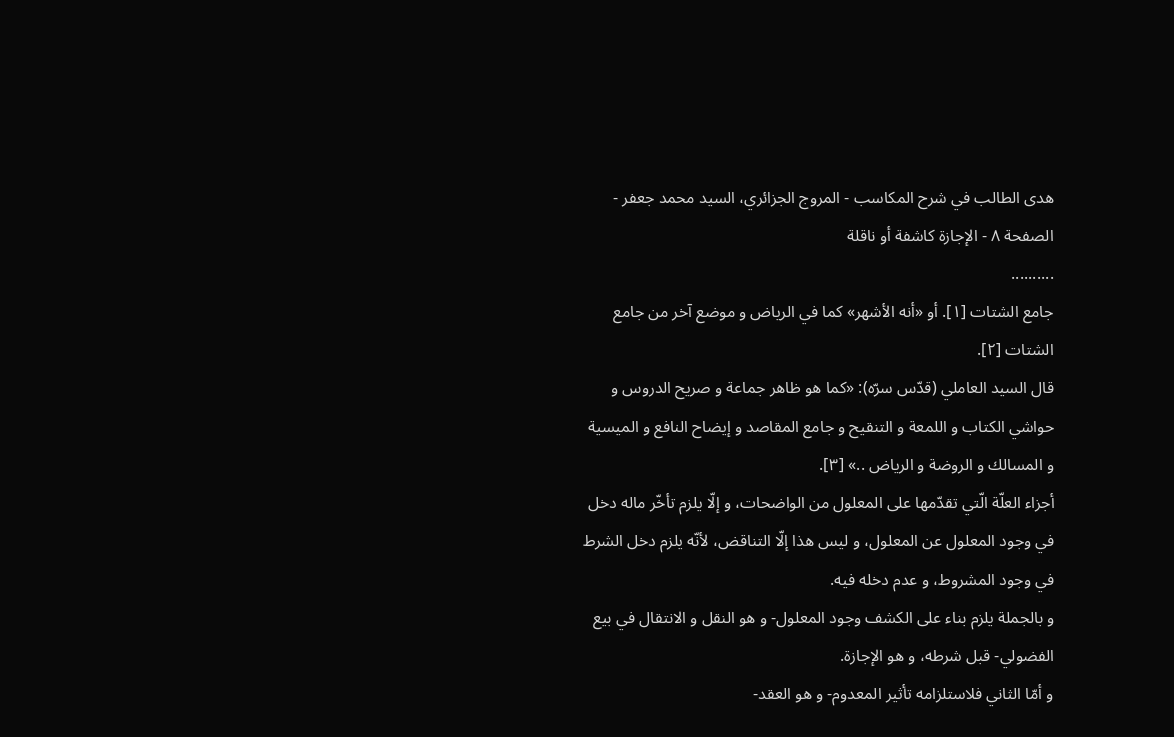هدى الطالب في شرح المكاسب - المروج الجزائري، السيد محمد جعفر - الصفحة ٨ - الإجازة كاشفة أو ناقلة
..........
جامع الشتات [١]. أو «أنه الأشهر» كما في الرياض و موضع آخر من جامع الشتات [٢].
قال السيد العاملي (قدّس سرّه): «كما هو ظاهر جماعة و صريح الدروس و حواشي الكتاب و اللمعة و التنقيح و جامع المقاصد و إيضاح النافع و الميسية و المسالك و الروضة و الرياض ..» [٣].
أجزاء العلّة الّتي تقدّمها على المعلول من الواضحات، و إلّا يلزم تأخّر ماله دخل في وجود المعلول عن المعلول، و ليس هذا إلّا التناقض، لأنّه يلزم دخل الشرط في وجود المشروط، و عدم دخله فيه.
و بالجملة يلزم بناء على الكشف وجود المعلول- و هو النقل و الانتقال في بيع الفضولي- قبل شرطه، و هو الإجازة.
و أمّا الثاني فلاستلزامه تأثير المعدوم- و هو العقد-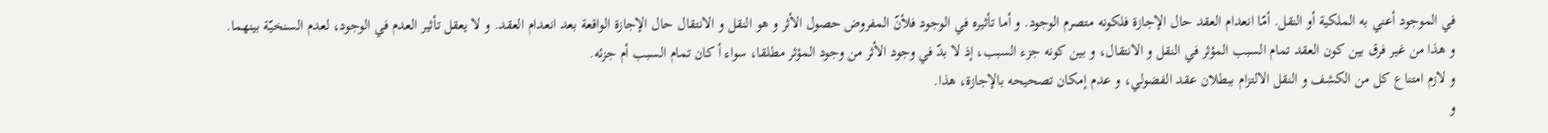في الموجود أعني به الملكية أو النقل. أمّا انعدام العقد حال الإجازة فلكونه متصرم الوجود. و أما تأثيره في الوجود فلأنّ المفروض حصول الأثر و هو النقل و الانتقال حال الإجازة الواقعة بعد انعدام العقد. و لا يعقل تأثير العدم في الوجود، لعدم السنخيّة بينهما.
و هذا من غير فرق بين كون العقد تمام السبب المؤثر في النقل و الانتقال، و بين كونه جزء السبب، إذ لا بدّ في وجود الأثر من وجود المؤثر مطلقا، سواء أ كان تمام السبب أم جزئه.
و لازم امتناع كل من الكشف و النقل الالتزام ببطلان عقد الفضولي، و عدم إمكان تصحيحه بالإجازة، هذا.
و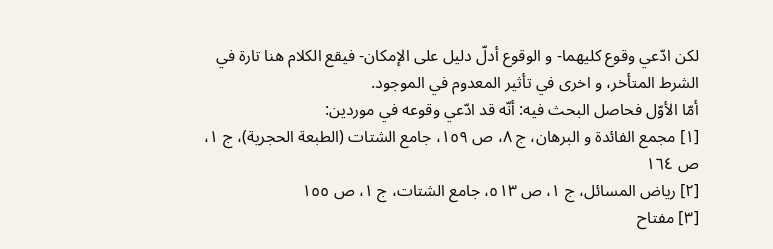لكن ادّعي وقوع كليهما- و الوقوع أدلّ دليل على الإمكان- فيقع الكلام هنا تارة في الشرط المتأخر، و اخرى في تأثير المعدوم في الموجود.
أمّا الأوّل فحاصل البحث فيه: أنّه قد ادّعي وقوعه في موردين:
[١] مجمع الفائدة و البرهان، ج ٨، ص ١٥٩، جامع الشتات (الطبعة الحجرية)، ج ١، ص ١٦٤
[٢] رياض المسائل، ج ١، ص ٥١٣، جامع الشتات، ج ١، ص ١٥٥
[٣] مفتاح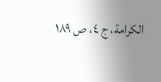الكرامة، ج ٤، ص ١٨٩